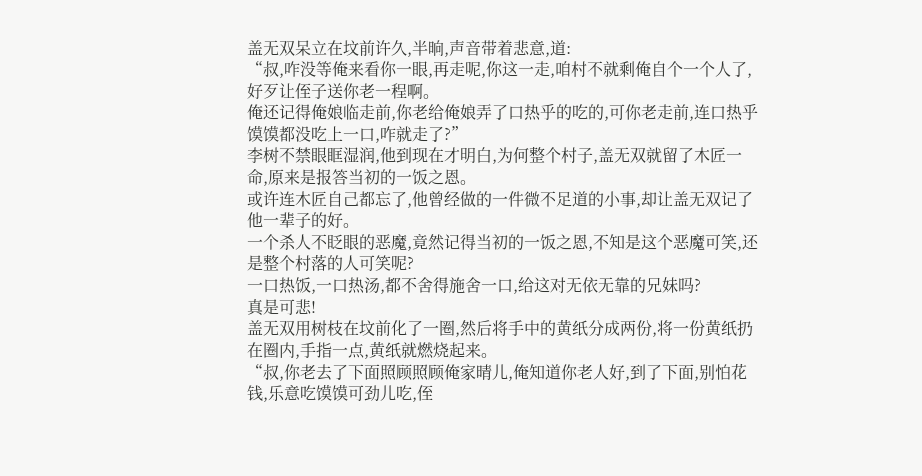盖无双呆立在坟前许久,半晌,声音带着悲意,道:
“叔,咋没等俺来看你一眼,再走呢,你这一走,咱村不就剩俺自个一个人了,好歹让侄子送你老一程啊。
俺还记得俺娘临走前,你老给俺娘弄了口热乎的吃的,可你老走前,连口热乎馍馍都没吃上一口,咋就走了?”
李树不禁眼眶湿润,他到现在才明白,为何整个村子,盖无双就留了木匠一命,原来是报答当初的一饭之恩。
或许连木匠自己都忘了,他曾经做的一件微不足道的小事,却让盖无双记了他一辈子的好。
一个杀人不眨眼的恶魔,竟然记得当初的一饭之恩,不知是这个恶魔可笑,还是整个村落的人可笑呢?
一口热饭,一口热汤,都不舍得施舍一口,给这对无依无靠的兄妹吗?
真是可悲!
盖无双用树枝在坟前化了一圈,然后将手中的黄纸分成两份,将一份黄纸扔在圈内,手指一点,黄纸就燃烧起来。
“叔,你老去了下面照顾照顾俺家晴儿,俺知道你老人好,到了下面,别怕花钱,乐意吃馍馍可劲儿吃,侄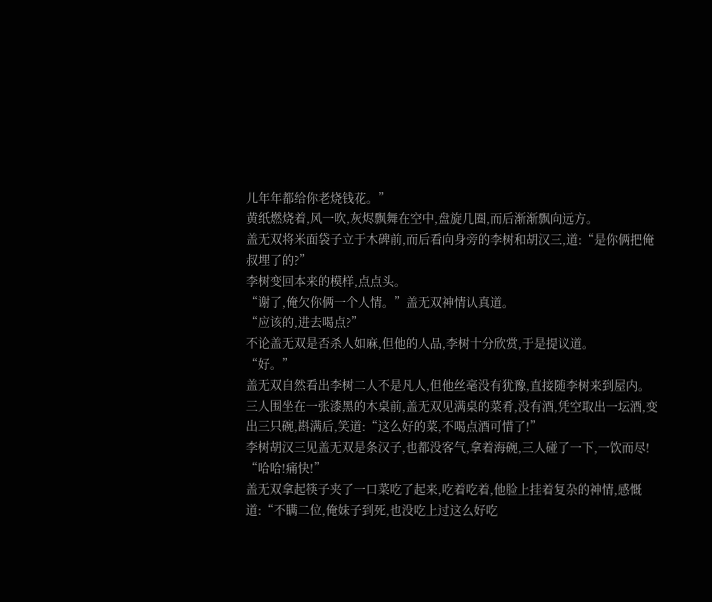儿年年都给你老烧钱花。”
黄纸燃烧着,风一吹,灰烬飘舞在空中,盘旋几圈,而后渐渐飘向远方。
盖无双将米面袋子立于木碑前,而后看向身旁的李树和胡汉三,道:“是你俩把俺叔埋了的?”
李树变回本来的模样,点点头。
“谢了,俺欠你俩一个人情。”盖无双神情认真道。
“应该的,进去喝点?”
不论盖无双是否杀人如麻,但他的人品,李树十分欣赏,于是提议道。
“好。”
盖无双自然看出李树二人不是凡人,但他丝毫没有犹豫,直接随李树来到屋内。
三人围坐在一张漆黑的木桌前,盖无双见满桌的菜肴,没有酒,凭空取出一坛酒,变出三只碗,斟满后,笑道:“这么好的菜,不喝点酒可惜了!”
李树胡汉三见盖无双是条汉子,也都没客气,拿着海碗,三人碰了一下,一饮而尽!
“哈哈!痛快!”
盖无双拿起筷子夹了一口菜吃了起来,吃着吃着,他脸上挂着复杂的神情,感慨道:“不瞒二位,俺妹子到死,也没吃上过这么好吃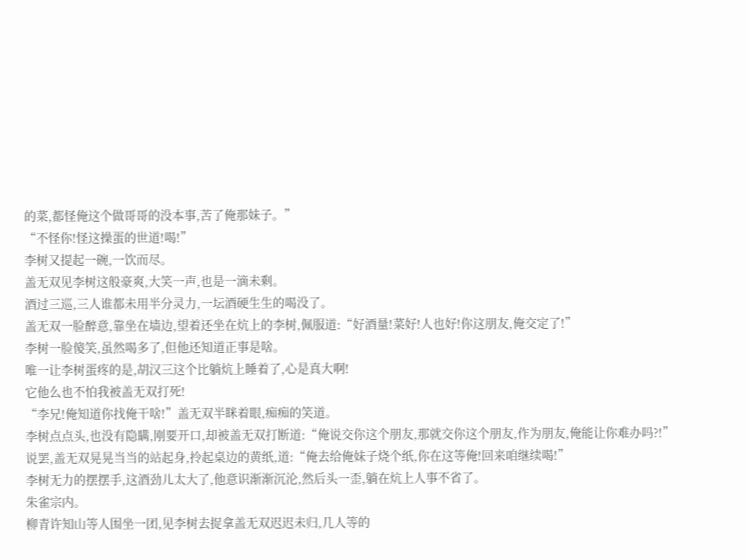的菜,都怪俺这个做哥哥的没本事,苦了俺那妹子。”
“不怪你!怪这操蛋的世道!喝!”
李树又提起一碗,一饮而尽。
盖无双见李树这般豪爽,大笑一声,也是一滴未剩。
酒过三巡,三人谁都未用半分灵力,一坛酒硬生生的喝没了。
盖无双一脸醉意,靠坐在墙边,望着还坐在炕上的李树,佩服道:“好酒量!菜好!人也好!你这朋友,俺交定了!”
李树一脸傻笑,虽然喝多了,但他还知道正事是啥。
唯一让李树蛋疼的是,胡汉三这个比躺炕上睡着了,心是真大啊!
它他么也不怕我被盖无双打死!
“李兄!俺知道你找俺干啥!”盖无双半眯着眼,痴痴的笑道。
李树点点头,也没有隐瞒,刚要开口,却被盖无双打断道:“俺说交你这个朋友,那就交你这个朋友,作为朋友,俺能让你难办吗?!”
说罢,盖无双晃晃当当的站起身,拎起桌边的黄纸,道:“俺去给俺妹子烧个纸,你在这等俺!回来咱继续喝!”
李树无力的摆摆手,这酒劲儿太大了,他意识渐渐沉沦,然后头一歪,躺在炕上人事不省了。
朱雀宗内。
柳青许知山等人围坐一团,见李树去捉拿盖无双迟迟未归,几人等的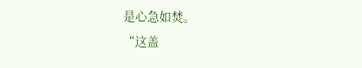是心急如焚。
“这盖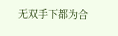无双手下都为合